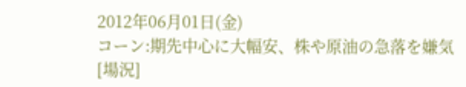2012年06月01日(金)
コーン:期先中心に大幅安、株や原油の急落を嫌気
[場況]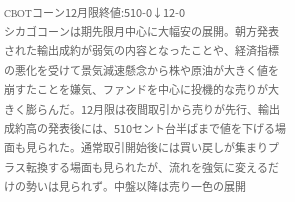CBOTコーン12月限終値:510-0↓12-0
シカゴコーンは期先限月中心に大幅安の展開。朝方発表された輸出成約が弱気の内容となったことや、経済指標の悪化を受けて景気減速懸念から株や原油が大きく値を崩すたことを嫌気、ファンドを中心に投機的な売りが大きく膨らんだ。12月限は夜間取引から売りが先行、輸出成約高の発表後には、510セント台半ばまで値を下げる場面も見られた。通常取引開始後には買い戻しが集まりプラス転換する場面も見られたが、流れを強気に変えるだけの勢いは見られず。中盤以降は売り一色の展開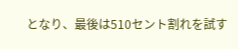となり、最後は510セント割れを試す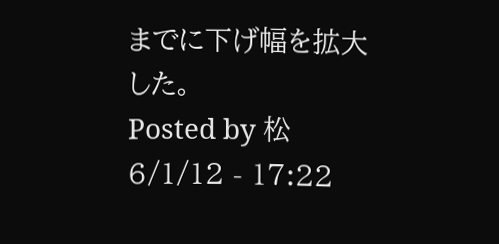までに下げ幅を拡大した。
Posted by 松 6/1/12 - 17:22